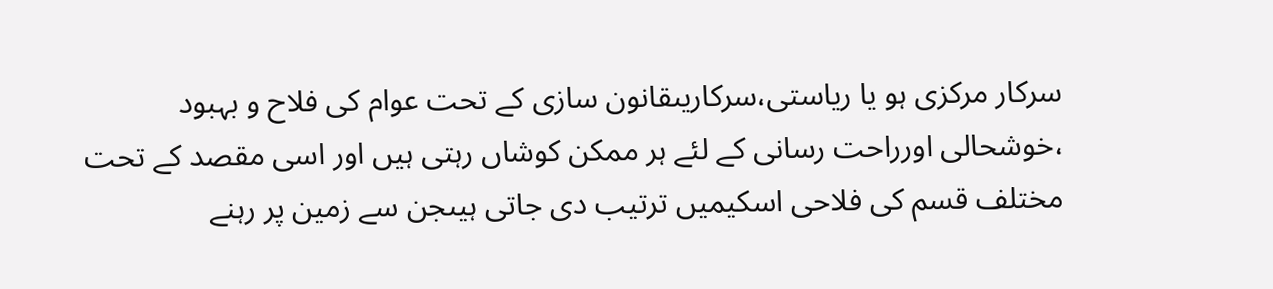سرکار مرکزی ہو یا ریاستی،سرکاریںقانون سازی کے تحت عوام کی فلاح و بہبود ،خوشحالی اورراحت رسانی کے لئے ہر ممکن کوشاں رہتی ہیں اور اسی مقصد کے تحت مختلف قسم کی فلاحی اسکیمیں ترتیب دی جاتی ہیںجن سے زمین پر رہنے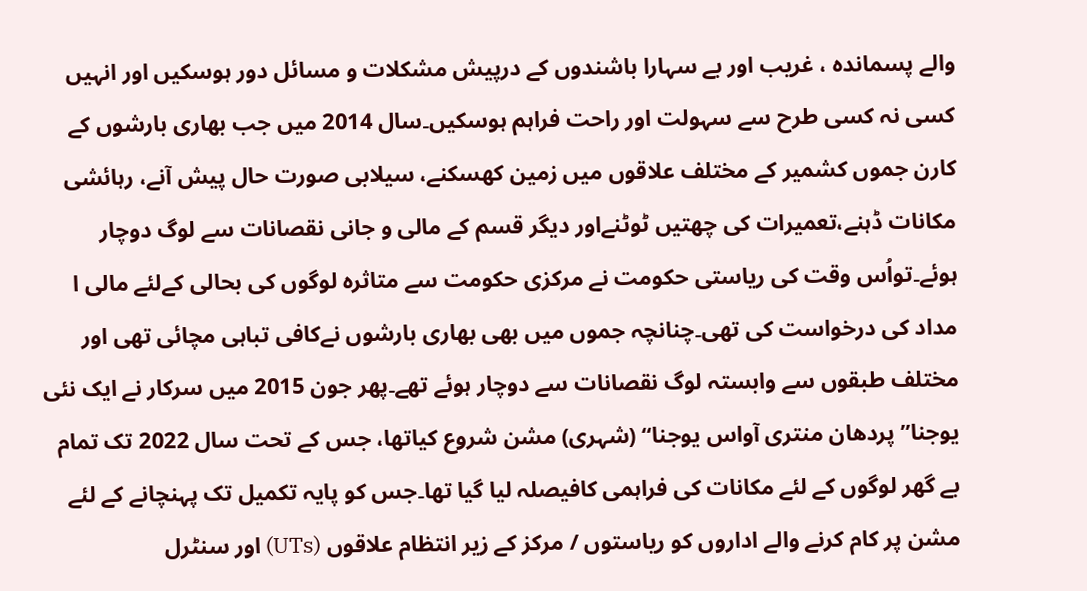والے پسماندہ ، غریب اور بے سہارا باشندوں کے درپیش مشکلات و مسائل دور ہوسکیں اور انہیں کسی نہ کسی طرح سے سہولت اور راحت فراہم ہوسکیں۔سال 2014 میں جب بھاری بارشوں کے کارن جموں کشمیر کے مختلف علاقوں میں زمین کھسکنے، سیلابی صورت حال پیش آنے، رہائشی مکانات ڈہنے،تعمیرات کی چھتیں ٹوٹنےاور دیگر قسم کے مالی و جانی نقصانات سے لوگ دوچار ہوئے۔تواُس وقت کی ریاستی حکومت نے مرکزی حکومت سے متاثرہ لوگوں کی بحالی کےلئے مالی ا مداد کی درخواست کی تھی۔چنانچہ جموں میں بھی بھاری بارشوں نےکافی تباہی مچائی تھی اور مختلف طبقوں سے وابستہ لوگ نقصانات سے دوچار ہوئے تھے۔پھر جون 2015 میں سرکار نے ایک نئی یوجنا’’ پردھان منتری آواس یوجنا‘‘ (شہری) مشن شروع کیاتھا، جس کے تحت سال 2022 تک تمام بے گھر لوگوں کے لئے مکانات کی فراہمی کافیصلہ لیا گیا تھا۔جس کو پایہ تکمیل تک پہنچانے کے لئے مشن پر کام کرنے والے اداروں کو ریاستوں / مرکز کے زیر انتظام علاقوں (UTs) اور سنٹرل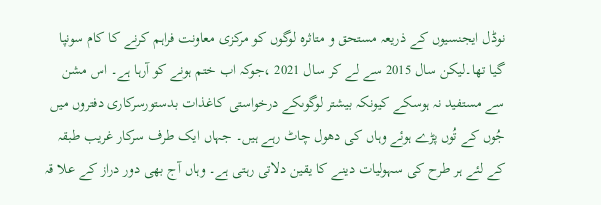نوڈل ایجنسیوں کے ذریعہ مستحق و متاثرہ لوگوں کو مرکزی معاونت فراہم کرنے کا کام سونپا گیا تھا۔لیکن سال 2015 سے لے کر سال 2021 ،جوکہ اب ختم ہونے کو آرہا ہے۔ اس مشن سے مستفید نہ ہوسکے کیونکہ بیشتر لوگوںکے درخواستی کاغذات بدستورسرکاری دفتروں میں جُوں کے تُوں پڑے ہوئے وہاں کی دھول چاٹ رہے ہیں۔ جہاں ایک طرف سرکار غریب طبقہ کے لئے ہر طرح کی سہولیات دینے کا یقین دلاتی رہتی ہے۔ وہاں آج بھی دور دراز کے علا قہ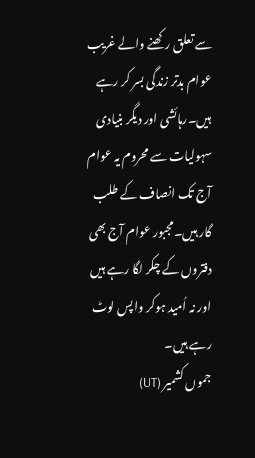سے تعلق رکھنے والے غریب عوام بدتر زندگی بسر کر رہے ہیں۔رہائشی اور دیگر بنیادی سہولیات سے محروم یہ عوام آج تک انصاف کے طلب گار ہیں۔مجبور عوام آج بھی دفتروں کے چکر لگا رہے ہیں اور نہ اُمید ہوکر واپس لوٹ رہے ہیں۔
جموں کشمیر (UT)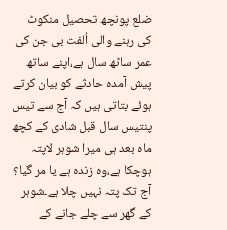ضلع پونچھ تحصیل منکوٹ کی رہنے والی اُلفت بی جن کی عمر ساٹھ سال ہے،اپنے ساتھ پیش آمدہ حادثے کو بیان کرتے ہوئے بتاتی ہیں کہ آج سے تیس پنتیس سال قبل شادی کے کچھ ماہ بعد ہی میرا شوہر لاپتہ ہوچکا ہے،وہ زندہ ہے یا مر گیا؟ آج تک پتہ نہیں چلا ہے۔شوہر کے گھر سے چلے جانے کے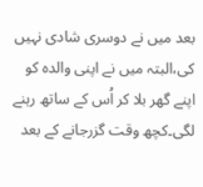بعد میں نے دوسری شادی نہیں کی،البتہ میں نے اپنی والدہ کو اپنے گھر بلا کر اُس کے ساتھ رہنے لگی۔کچھ وقت گزرجانے کے بعد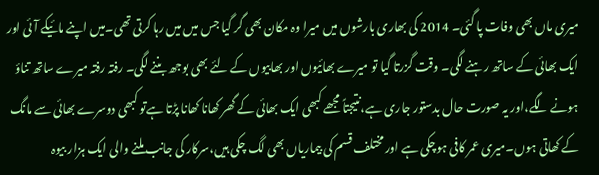میری ماں بھی وفات پا گئی۔ 2014 کی بھاری بارشوں میں میرا وہ مکان بھی گر گیا جس میں میں رہا کرتی تھی۔میں اپنے مائیکے آئی اور ایک بھائی کے ساتھ رہنے لگی۔ وقت گزرتا گیا تو میرے بھائیوں اور بھابیوں کے لئے بھی بوجھ بننے لگی۔ رفتہ رفتہ میرے ساتھ تناؤ ہونے لگے،اور یہ صورت حال بدستور جاری ہے،نتیجتاً مجھے کبھی ایک بھائی کے گھر کھانا کھانا پڑتا ہےتو کبھی دوسرے بھائی سے مانگ کے کھاتی ہوں۔میری عمر کافی ہوچکی ہے اور مختلف قسم کی بیماریاں بھی لگ چکی ہیں،سرکار کی جانب ملنے والی ایک ہزار بیوہ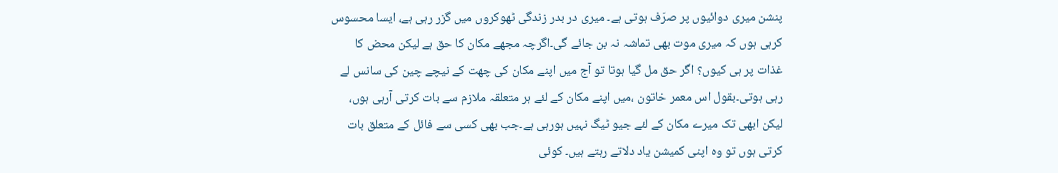پنشن میری دوائیوں پر صرَف ہوتی ہے۔ میری در بدر زندگی ٹھوکروں میں گزر رہی ہے، ایسا محسوس کرہی ہوں کہ میری موت بھی تماشہ نہ بن جائے گی۔اگرچہ مجھے مکان کا حق ہے لیکن محض کا غذات پر ہی کیوں؟ اگر حق مل گیا ہوتا تو آج میں اپنے مکان کی چھت کے نیچے چین کی سانس لے رہی ہوتی۔بقول اس معمر خاتون ،میں اپنے مکان کے لئے ہر متعلقہ ملازم سے بات کرتی آرہی ہوں، لیکن ابھی تک میرے مکان کے لئے جیو ٹیگ نہیں ہورہی ہے۔جب بھی کسی سے فائل کے متعلق بات کرتی ہوں تو وہ اپنی کمیشن یاد دلاتے رہتے ہیں۔ کوئی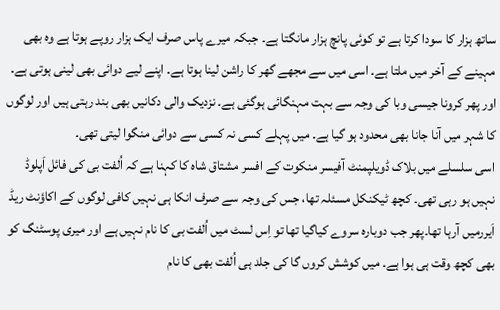ساتھ ہزار کا سودا کرتا ہے تو کوئی پانچ ہزار مانگتا ہے۔ جبکہ میرے پاس صرف ایک ہزار روپے ہوتا ہے وہ بھی مہینے کے آخر میں ملتا ہے۔ اسی میں سے مجھے گھر کا راشن لینا ہوتا ہے۔ اپنے لیے دوائی بھی لینی ہوتی ہے۔ اور پھر کرونا جیسی وبا کی وجہ سے بہت مہنگائی ہوگئی ہے۔ نزدیک والی دکانیں بھی بند رہتی ہیں اور لوگوں کا شہر میں آنا جانا بھی محدود ہو گیا ہے۔ میں پہلے کسی نہ کسی سے دوائی منگوا لیتی تھی۔
اسی سلسلے میں بلاک ڈویلپمنٹ آفیسر منکوت کے افسر مشتاق شاہ کا کہنا ہے کہ اُلفت بی کی فائل اَپلوڈ نہیں ہو رہی تھی۔ کچھ ٹیکنکل مسئلہ تھا، جس کی وجہ سے صرف انکا ہی نہیں کافی لوگوں کے اکاؤنٹ ریڈ اَیررمیں آرہا تھا۔پھر جب دوبارہ سروے کیاگیا تھا تو اِس لسٹ میں اُلفت بی کا نام نہیں ہے اور میری پوسٹنگ کو بھی کچھ وقت ہی ہوا ہے۔ میں کوشش کروں گا کی جلد ہی اُلفت بھی کا نام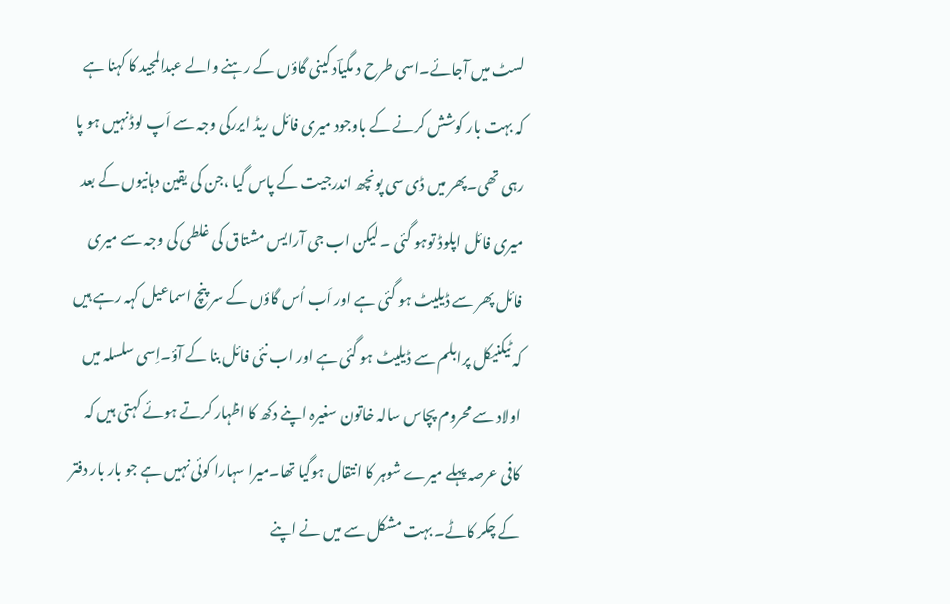لسٹ میں آجائے۔اسی طرح د مگیاؔد کینی گاؤں کے رہنے والے عبدالمجید کا کہنا ہے کہ بہت بار کوشش کرنے کے باوجود میری فائل ریڈ ایررکی وجہ سے اَپ لوڈ نہیں ہو پا رہی تھی۔پھر میں ڈی سی پونچھ اندرجیت کے پاس گیا ،جن کی یقین دہانیوں کے بعد میری فائل اپلوڈ توہو گئی ۔ لیکن اب جی آرایس مشتاق کی غلطی کی وجہ سے میری فائل پھر سے ڈیلیٹ ہو گئی ہے اور اَب اُس گاؤں کے سر پنچ اسماعیل کہہ رہے ہیں کہ ٹیکنیکل پرابلم سے ڈیلیٹ ہو گئی ہے اور اب نئی فائل بنا کے آؤ۔اِسی سلسلہ میں اولاد سے محروم پچاس سالہ خاتون سغیرہ اپنے دکھ کا اظہار کرتے ہوئے کہتی ہیں کہ کافی عرصہ پہلے میرے شوہر کا انتقال ہوگیا تھا۔میرا سہارا کوئی نہیں ہے جو بار بار دفتر کے چکر کاٹے۔ بہت مشکل سے میں نے اپنے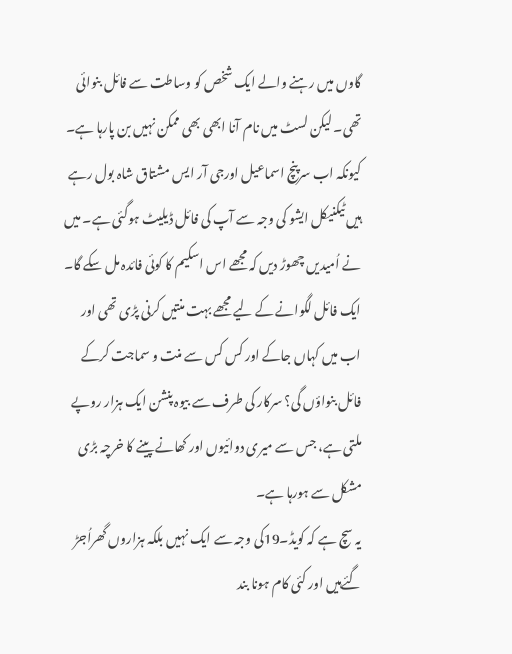گاوں میں رہنے والے ایک شخص کو وساطت سے فائل بنوائی تھی۔ لیکن لسٹ میں نام آنا ابھی بھی ممکن نہیں بن پارہا ہے۔ کیونکہ اب سرپنچ اسماعیل اورجی آر ایس مشتاق شاہ بول رہے ہیں ٹیکنیکل ایشو کی وجہ سے آپ کی فائل ڈیلیٹ ہوگئی ہے۔ میں نے اُمیدیں چھوڑ دیں کہ مجھے اس اسکیم کا کوئی فائدہ مل سکے گا۔ ایک فائل لگوانے کے لیے مجھے بہت منتیں کرنی پڑی تھی اور اب میں کہاں جاکے اور کس کس سے منت و سماجت کرکے فائل بنواؤں گی؟ سرکار کی طرف سے بیوہ پنشن ایک ہزار روپے ملتی ہے، جس سے میری دوائیوں اور کھانے پینے کا خرچہ بڑی مشکل سے ہورہا ہے۔
یہ سچ ہے کہ کویڈ۔19کی وجہ سے ایک نہیں بلکہ ہزاروں گھراُجڑ گئےہیں اور کئی کام ہونا بند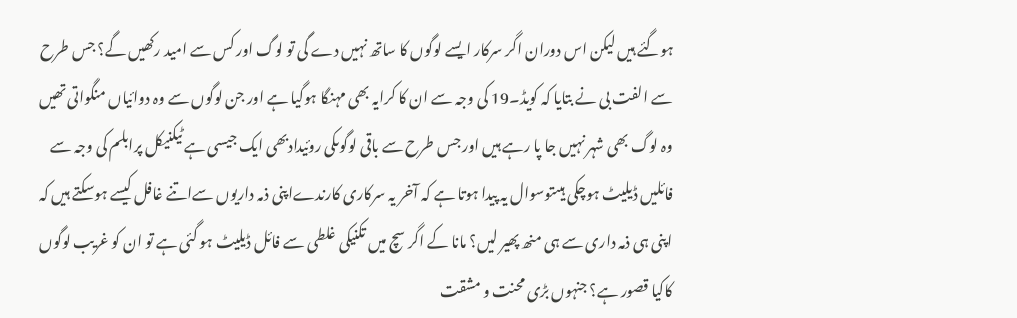ہوگئے ہیں لیکن اس دوران اگر سرکار ایسے لوگوں کا ساتھ نہیں دے گی تو لوگ اور کس سے امید رکھیں گے؟ جس طرح سے الفت بی نے بتایا کہ کویڈ۔19 کی وجہ سے ان کا کرایہ بھی مہنگا ہوگیا ہے اور جن لوگوں سے وہ دوائیاں منگواتی تھیں وہ لوگ بھی شہر نہیں جا پا رہے ہیں اور جس طرح سے باقی لوگوںکی روئیدادبھی ایک جیسی ہے ٹیکنیکل پرابلم کی وجہ سے فائلیں ڈیلیٹ ہوچکی ہیںتوسوال یہ پیدا ہوتا ہے کہ آخر یہ سرکاری کارندےاپنی ذمہ داریوں سےاتنے غافل کیسے ہوسکتے ہیں کہ اپنی ہی ذمہ داری سے ہی منھ پھیر لیں؟ مانا کے اگر سچ میں تکنیکی غلطی سے فائل ڈیلیٹ ہو گئی ہے تو ان کو غریب لوگوں کاکیا قصور ہے؟ جنہوں بڑی محنت و مشقت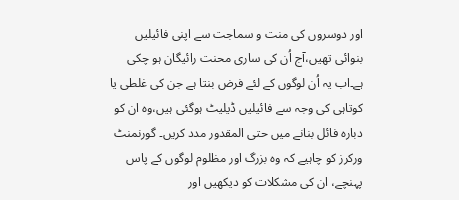اور دوسروں کی منت و سماجت سے اپنی فائیلیں بنوائی تھیں،آج اُن کی ساری محنت رائیگان ہو چکی ہے۔اب یہ اُن لوگوں کے لئے فرض بنتا ہے جن کی غلطی یا کوتاہی کی وجہ سے فائیلیں ڈیلیٹ ہوگئی ہیں،وہ ان کو دبارہ فائل بنانے میں حتی المقدور مدد کریں۔ گورنمنٹ ورکرز کو چاہیے کہ وہ بزرگ اور مظلوم لوگوں کے پاس پہنچے، ان کی مشکلات کو دیکھیں اور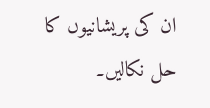ان کی پریشانیوں کا حل نکالیں۔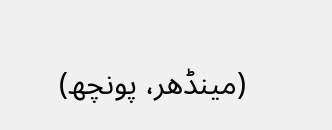(مینڈھر، پونچھ)